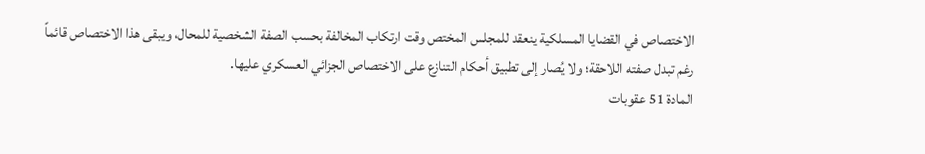الاختصاص في القضايا المسلكية ينعقد للمجلس المختص وقت ارتكاب المخالفة بحسب الصفة الشخصية للمحال، ويبقى هذا الاختصاص قائماً رغم تبدل صفته اللاحقة؛ ولا يُصار إلى تطبيق أحكام التنازع على الاختصاص الجزائي العسكري عليها.
المادة 51 عقوبات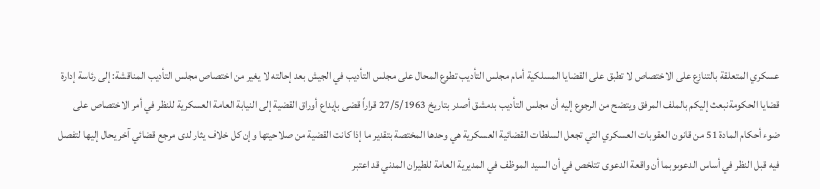عسكري المتعلقة بالتنازع على الاختصاص لا تطبق على القضايا المسلكية أمام مجلس التأديب تطوع المحال على مجلس التأديب في الجيش بعد إحالته لا يغير من اختصاص مجلس التأديب المناقشة: إلى رئاسة إدارة قضايا الحكومةنبعث إليكم بالملف المرفق ويتضح من الرجوع إليه أن مجلس التأديب بدمشق أصدر بتاريخ 27/5/1963 قراراً قضى بإيداع أوراق القضية إلى النيابة العامة العسكرية للنظر في أمر الاختصاص على ضوء أحكام المادة 51 من قانون العقوبات العسكري التي تجعل السلطات القضائية العسكرية هي وحدها المختصة بتقدير ما إذا كانت القضية من صلاحيتها وإن كل خلاف يثار لدى مرجع قضائي آخر يحال إليها لتفصل فيه قبل النظر في أساس الدعوىوبما أن واقعة الدعوى تتلخص في أن السيد الموظف في المديرية العامة للطيران المدني قد اعتبر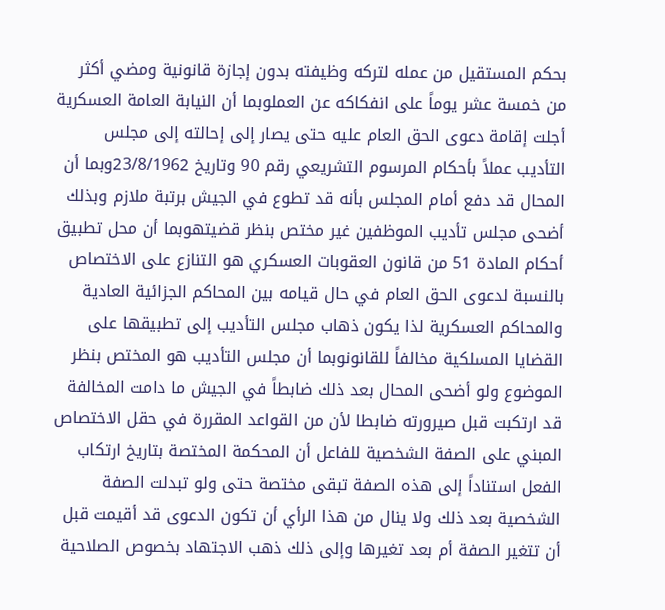بحكم المستقيل من عمله لتركه وظيفته بدون إجازة قانونية ومضي أكثر من خمسة عشر يوماً على انفكاكه عن العملوبما أن النيابة العامة العسكرية أجلت إقامة دعوى الحق العام عليه حتى يصار إلى إحالته إلى مجلس التأديب عملاً بأحكام المرسوم التشريعي رقم 90 وتاريخ 23/8/1962وبما أن المحال قد دفع أمام المجلس بأنه قد تطوع في الجيش برتبة ملازم وبذلك أضحى مجلس تأديب الموظفين غير مختص بنظر قضيتهوبما أن محل تطبيق أحكام المادة 51 من قانون العقوبات العسكري هو التنازع على الاختصاص بالنسبة لدعوى الحق العام في حال قيامه بين المحاكم الجزائية العادية والمحاكم العسكرية لذا يكون ذهاب مجلس التأديب إلى تطبيقها على القضايا المسلكية مخالفاً للقانونوبما أن مجلس التأديب هو المختص بنظر الموضوع ولو أضحى المحال بعد ذلك ضابطاً في الجيش ما دامت المخالفة قد ارتكبت قبل صيرورته ضابطا لأن من القواعد المقررة في حقل الاختصاص المبني على الصفة الشخصية للفاعل أن المحكمة المختصة بتاريخ ارتكاب الفعل استناداً إلى هذه الصفة تبقى مختصة حتى ولو تبدلت الصفة الشخصية بعد ذلك ولا ينال من هذا الرأي أن تكون الدعوى قد أقيمت قبل أن تتغير الصفة أم بعد تغيرها وإلى ذلك ذهب الاجتهاد بخصوص الصلاحية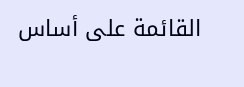القائمة على أساس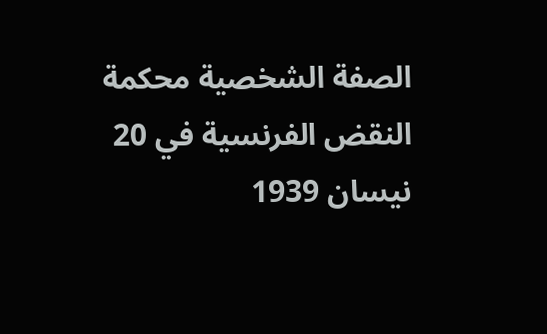الصفة الشخصية محكمة النقض الفرنسية في 20 نيسان 1939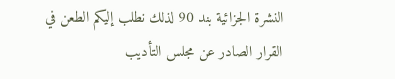النشرة الجزائية بند 90 لذلك نطلب إليكم الطعن في القرار الصادر عن مجلس التأديب